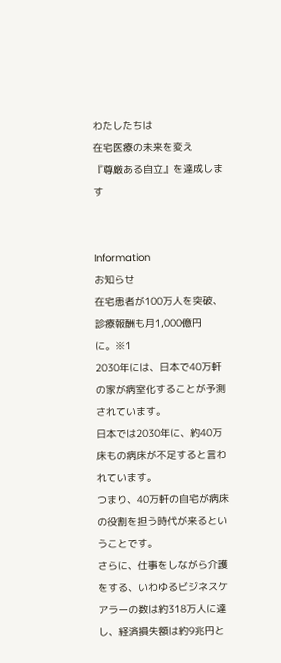わたしたちは
在宅医療の未来を変え
『尊厳ある自立』を達成します


Information
お知らせ
在宅患者が100万人を突破、診療報酬も月1,000億円に。※1
2030年には、日本で40万軒の家が病室化することが予測されています。
日本では2030年に、約40万床もの病床が不足すると言われています。
つまり、40万軒の自宅が病床の役割を担う時代が来るということです。
さらに、仕事をしながら介護をする、いわゆるビジネスケアラーの数は約318万人に達し、経済損失額は約9兆円と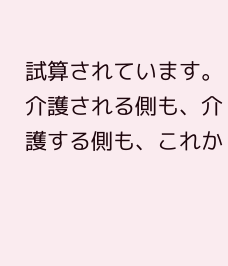試算されています。
介護される側も、介護する側も、これか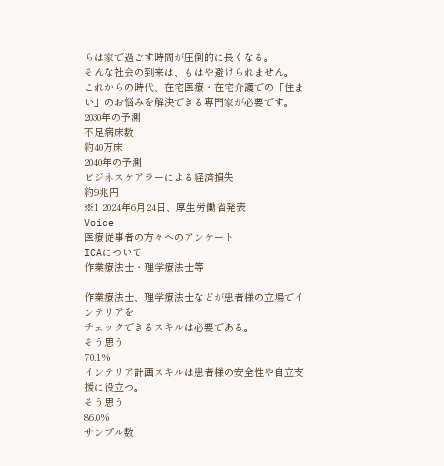らは家で過ごす時間が圧倒的に長くなる。
そんな社会の到来は、もはや避けられません。
これからの時代、在宅医療・在宅介護での「住まい」のお悩みを解決できる専門家が必要です。
2030年の予測
不足病床数
約40万床
2040年の予測
ビジネスケアラーによる経済損失
約9兆円
※1 2024年6月24日、厚生労働省発表
Voice
医療従事者の方々へのアンケート
ICAについて
作業療法士・理学療法士等

作業療法士、理学療法士などが患者様の立場でインテリアを
チェックできるスキルは必要である。
そう思う
70.1%
インテリア計画スキルは患者様の安全性や自立支援に役立つ。
そう思う
86.0%
サンプル数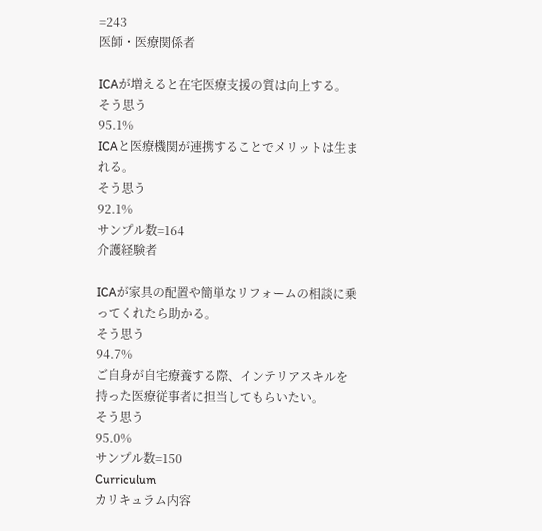=243
医師・医療関係者

ICAが増えると在宅医療支援の質は向上する。
そう思う
95.1%
ICAと医療機関が連携することでメリットは生まれる。
そう思う
92.1%
サンプル数=164
介護経験者

ICAが家具の配置や簡単なリフォームの相談に乗ってくれたら助かる。
そう思う
94.7%
ご自身が自宅療養する際、インテリアスキルを持った医療従事者に担当してもらいたい。
そう思う
95.0%
サンプル数=150
Curriculum
カリキュラム内容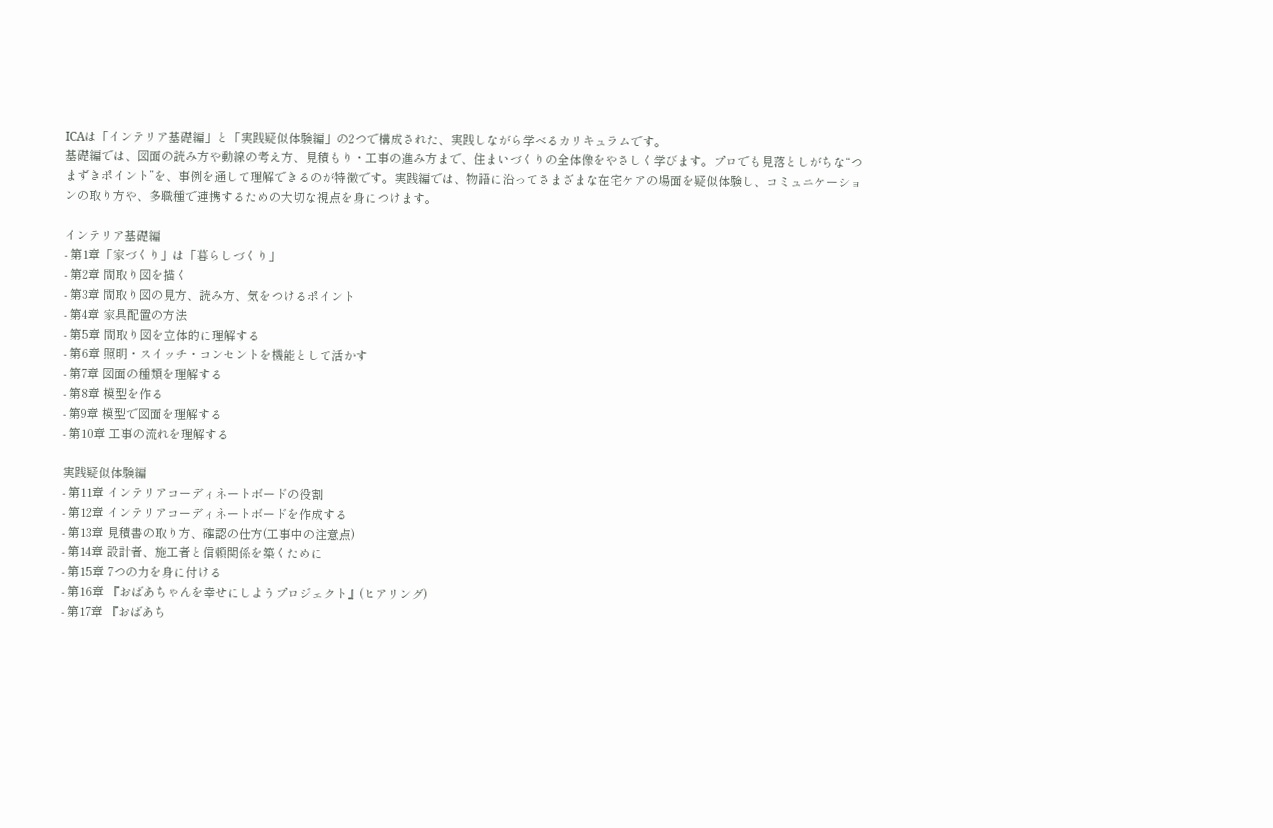ICAは「インテリア基礎編」と「実践疑似体験編」の2つで構成された、実践しながら学べるカリキュラムです。
基礎編では、図面の読み方や動線の考え方、見積もり・工事の進み方まで、住まいづくりの全体像をやさしく学びます。プロでも見落としがちな“つまずきポイント”を、事例を通して理解できるのが特徴です。実践編では、物語に沿ってさまざまな在宅ケアの場面を疑似体験し、コミュニケーションの取り方や、多職種で連携するための大切な視点を身につけます。

インテリア基礎編
- 第1章「家づくり」は「暮らしづくり」
- 第2章 間取り図を描く
- 第3章 間取り図の見方、読み方、気をつけるポイント
- 第4章 家具配置の方法
- 第5章 間取り図を立体的に理解する
- 第6章 照明・スイッチ・コンセントを機能として活かす
- 第7章 図面の種類を理解する
- 第8章 模型を作る
- 第9章 模型で図面を理解する
- 第10章 工事の流れを理解する

実践疑似体験編
- 第11章 インテリアコーディネートボードの役割
- 第12章 インテリアコーディネートボードを作成する
- 第13章 見積書の取り方、確認の仕方(工事中の注意点)
- 第14章 設計者、施工者と信頼関係を築くために
- 第15章 7つの力を身に付ける
- 第16章 『おばあちゃんを幸せにしようプロジェクト』(ヒアリング)
- 第17章 『おばあち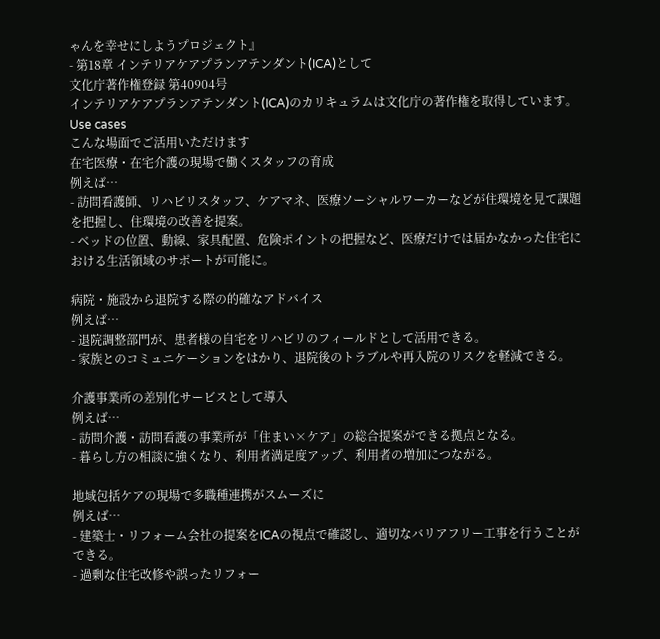ゃんを幸せにしようプロジェクト』
- 第18章 インテリアケアプランアテンダント(ICA)として
文化庁著作権登録 第40904号
インテリアケアプランアテンダント(ICA)のカリキュラムは文化庁の著作権を取得しています。
Use cases
こんな場面でご活用いただけます
在宅医療・在宅介護の現場で働くスタッフの育成
例えば…
- 訪問看護師、リハビリスタッフ、ケアマネ、医療ソーシャルワーカーなどが住環境を見て課題を把握し、住環境の改善を提案。
- ベッドの位置、動線、家具配置、危険ポイントの把握など、医療だけでは届かなかった住宅における生活領域のサポートが可能に。

病院・施設から退院する際の的確なアドバイス
例えば…
- 退院調整部門が、患者様の自宅をリハビリのフィールドとして活用できる。
- 家族とのコミュニケーションをはかり、退院後のトラブルや再入院のリスクを軽減できる。

介護事業所の差別化サービスとして導入
例えば…
- 訪問介護・訪問看護の事業所が「住まい×ケア」の総合提案ができる拠点となる。
- 暮らし方の相談に強くなり、利用者満足度アップ、利用者の増加につながる。

地域包括ケアの現場で多職種連携がスムーズに
例えば…
- 建築士・リフォーム会社の提案をICAの視点で確認し、適切なバリアフリー工事を行うことができる。
- 過剰な住宅改修や誤ったリフォー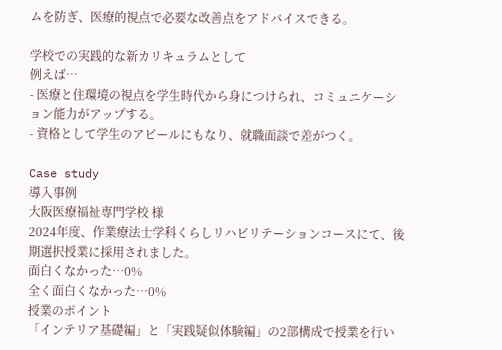ムを防ぎ、医療的視点で必要な改善点をアドバイスできる。

学校での実践的な新カリキュラムとして
例えば…
- 医療と住環境の視点を学生時代から身につけられ、コミュニケーション能力がアップする。
- 資格として学生のアピールにもなり、就職面談で差がつく。

Case study
導入事例
大阪医療福祉専門学校 様
2024年度、作業療法士学科くらしリハビリテーションコースにて、後期選択授業に採用されました。
面白くなかった…0%
全く面白くなかった…0%
授業のポイント
「インテリア基礎編」と「実践疑似体験編」の2部構成で授業を行い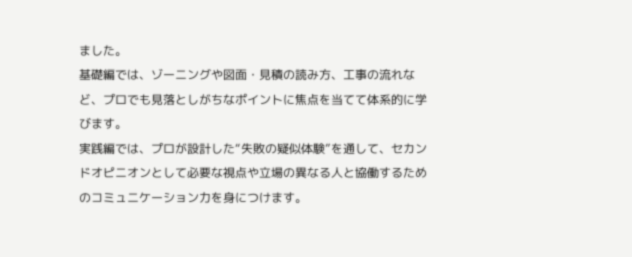ました。
基礎編では、ゾーニングや図面・見積の読み方、工事の流れなど、プロでも見落としがちなポイントに焦点を当てて体系的に学びます。
実践編では、プロが設計した“失敗の疑似体験”を通して、セカンドオピニオンとして必要な視点や立場の異なる人と協働するためのコミュニケーション力を身につけます。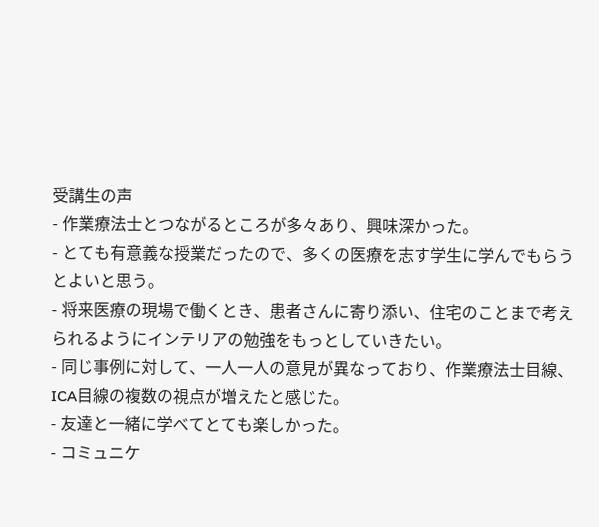受講生の声
- 作業療法士とつながるところが多々あり、興味深かった。
- とても有意義な授業だったので、多くの医療を志す学生に学んでもらうとよいと思う。
- 将来医療の現場で働くとき、患者さんに寄り添い、住宅のことまで考えられるようにインテリアの勉強をもっとしていきたい。
- 同じ事例に対して、一人一人の意見が異なっており、作業療法士目線、ICA目線の複数の視点が増えたと感じた。
- 友達と一緒に学べてとても楽しかった。
- コミュニケ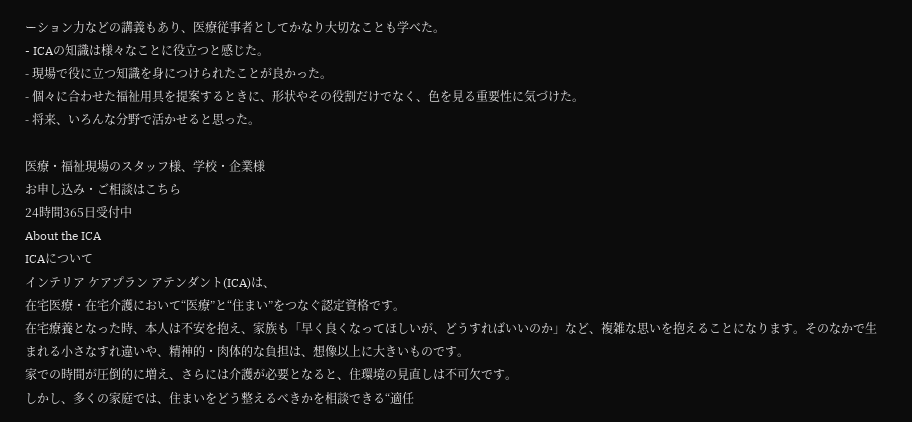ーション力などの講義もあり、医療従事者としてかなり大切なことも学べた。
- ICAの知識は様々なことに役立つと感じた。
- 現場で役に立つ知識を身につけられたことが良かった。
- 個々に合わせた福祉用具を提案するときに、形状やその役割だけでなく、色を見る重要性に気づけた。
- 将来、いろんな分野で活かせると思った。

医療・福祉現場のスタッフ様、学校・企業様
お申し込み・ご相談はこちら
24時間365日受付中
About the ICA
ICAについて
インテリア ケアプラン アテンダント(ICA)は、
在宅医療・在宅介護において“医療”と“住まい”をつなぐ認定資格です。
在宅療養となった時、本人は不安を抱え、家族も「早く良くなってほしいが、どうすればいいのか」など、複雑な思いを抱えることになります。そのなかで生まれる小さなすれ違いや、精神的・肉体的な負担は、想像以上に大きいものです。
家での時間が圧倒的に増え、さらには介護が必要となると、住環境の見直しは不可欠です。
しかし、多くの家庭では、住まいをどう整えるべきかを相談できる“適任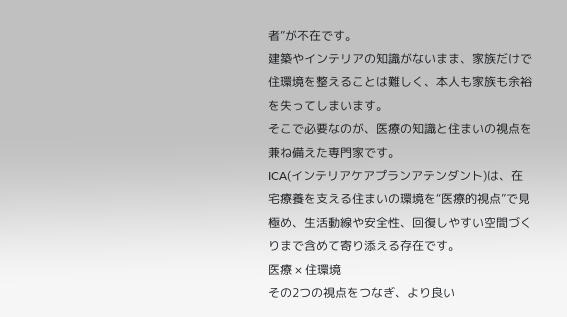者”が不在です。
建築やインテリアの知識がないまま、家族だけで住環境を整えることは難しく、本人も家族も余裕を失ってしまいます。
そこで必要なのが、医療の知識と住まいの視点を兼ね備えた専門家です。
ICA(インテリアケアプランアテンダント)は、在宅療養を支える住まいの環境を“医療的視点”で見極め、生活動線や安全性、回復しやすい空間づくりまで含めて寄り添える存在です。
医療 × 住環境
その2つの視点をつなぎ、より良い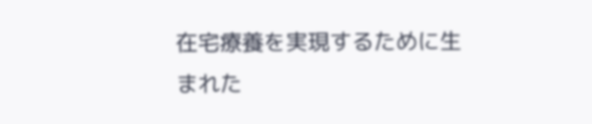在宅療養を実現するために生まれた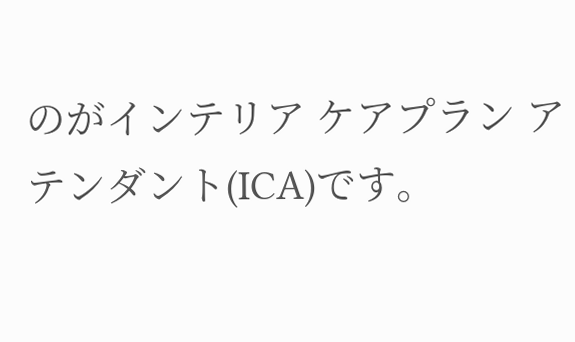のがインテリア ケアプラン アテンダント(ICA)です。